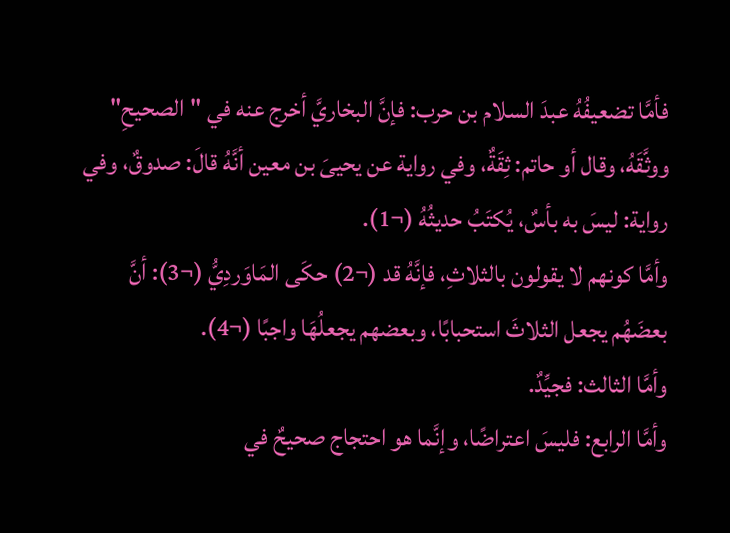فأمَّا تضعيفُهُ عبدَ السلام بن حرب: فإنَّ البخاريَّ أخرج عنه في "الصحيحِ" ووثَّقَهُ، وقال أو حاتم: ثِقَةٌ، وفي رواية عن يحيىَ بن معين أنَّهُ قالَ: صدوقٌ، وفي رواية: ليسَ به بأسٌ، يُكتَبُ حديثُهُ (¬1).
وأمَّا كونهم لا يقولون بالثلاثِ، فإنَّهُ قد (¬2) حكَى المَاوَردِيُّ (¬3): أنَّ بعضَهُم يجعل الثلاثَ استحبابًا، وبعضهم يجعلُهَا واجبًا (¬4).
وأمَّا الثالث: فجيِّدٌ.
وأمَّا الرابع: فليسَ اعتراضًا، وإنَّما هو احتجاج صحيحٌ في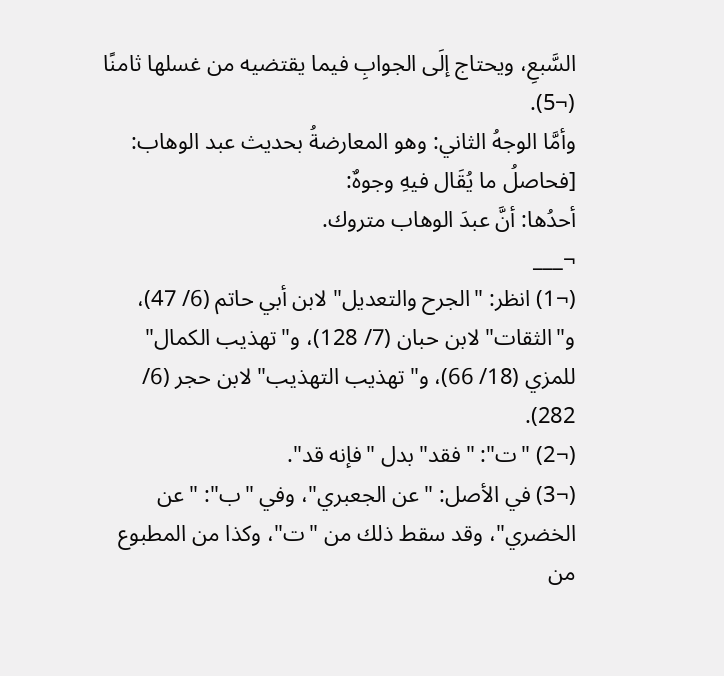السَّبعِ، ويحتاج إلَى الجوابِ فيما يقتضيه من غسلها ثامنًا (¬5).
وأمَّا الوجهُ الثاني: وهو المعارضةُ بحديث عبد الوهاب: [فحاصلُ ما يُقَال فيهِ وجوهٌ:
أحدُها: أنَّ عبدَ الوهاب متروك.
¬___
(¬1) انظر: "الجرح والتعديل" لابن أبي حاتم (6/ 47)، و"الثقات" لابن حبان (7/ 128)، و"تهذيب الكمال" للمزي (18/ 66)، و"تهذيب التهذيب" لابن حجر (6/ 282).
(¬2) "ت": "فقد" بدل "فإنه قد".
(¬3) في الأصل: "عن الجعبري"، وفي "ب": "عن الخضري"، وقد سقط ذلك من "ت"، وكذا من المطبوع من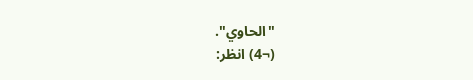"الحاوي".
(¬4) انظر: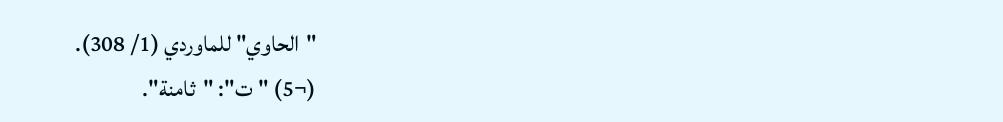"الحاوي" للماوردي (1/ 308).
(¬5) "ت": "ثامنة".